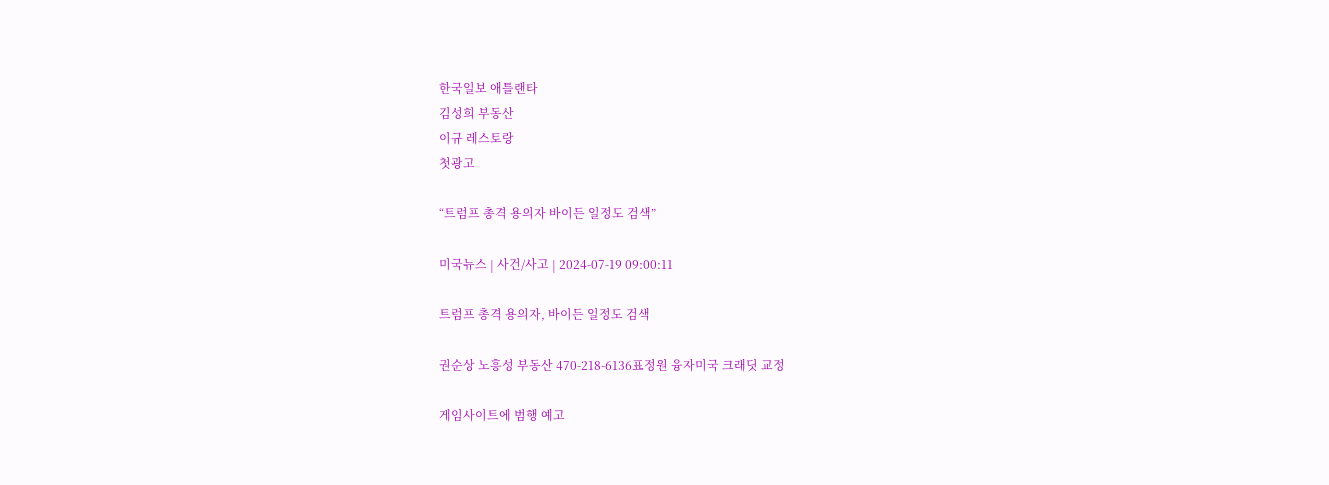한국일보 애틀랜타
김성희 부동산
이규 레스토랑
첫광고

“트럼프 총격 용의자 바이든 일정도 검색”

미국뉴스 | 사건/사고 | 2024-07-19 09:00:11

트럼프 총격 용의자, 바이든 일정도 검색

권순상 노흥성 부동산 470-218-6136표정원 융자미국 크래딧 교정

게임사이트에 범행 예고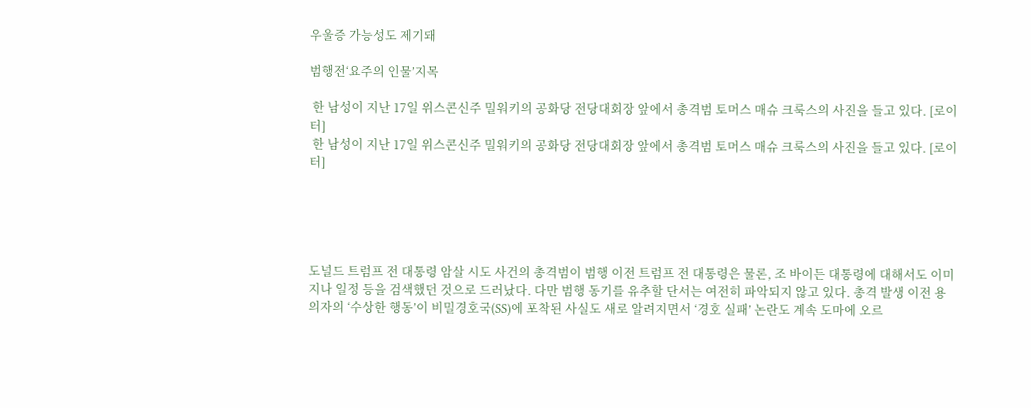우울증 가능성도 제기돼

범행전‘요주의 인물’지목

 한 남성이 지난 17일 위스콘신주 밀워키의 공화당 전당대회장 앞에서 총격범 토머스 매슈 크룩스의 사진을 들고 있다. [로이터]
 한 남성이 지난 17일 위스콘신주 밀워키의 공화당 전당대회장 앞에서 총격범 토머스 매슈 크룩스의 사진을 들고 있다. [로이터]





도널드 트럼프 전 대통령 암살 시도 사건의 총격범이 범행 이전 트럼프 전 대통령은 물론, 조 바이든 대통령에 대해서도 이미지나 일정 등을 검색했던 것으로 드러났다. 다만 범행 동기를 유추할 단서는 여전히 파악되지 않고 있다. 총격 발생 이전 용의자의 ‘수상한 행동’이 비밀경호국(SS)에 포착된 사실도 새로 알려지면서 ‘경호 실패’ 논란도 계속 도마에 오르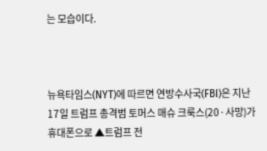는 모습이다.



뉴욕타임스(NYT)에 따르면 연방수사국(FBI)은 지난 17일 트럼프 총격범 토머스 매슈 크룩스(20·사망)가 휴대폰으로 ▲트럼프 전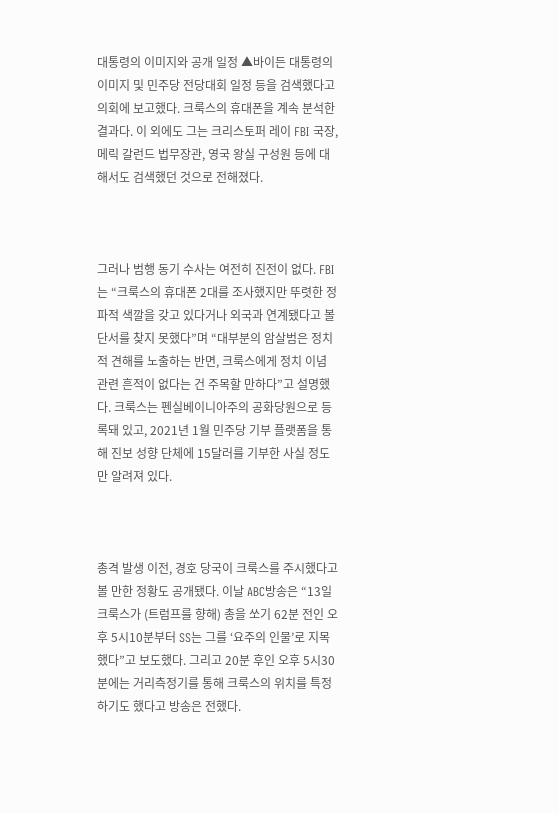대통령의 이미지와 공개 일정 ▲바이든 대통령의 이미지 및 민주당 전당대회 일정 등을 검색했다고 의회에 보고했다. 크룩스의 휴대폰을 계속 분석한 결과다. 이 외에도 그는 크리스토퍼 레이 FBI 국장, 메릭 갈런드 법무장관, 영국 왕실 구성원 등에 대해서도 검색했던 것으로 전해졌다.



그러나 범행 동기 수사는 여전히 진전이 없다. FBI는 “크룩스의 휴대폰 2대를 조사했지만 뚜렷한 정파적 색깔을 갖고 있다거나 외국과 연계됐다고 볼 단서를 찾지 못했다”며 “대부분의 암살범은 정치적 견해를 노출하는 반면, 크룩스에게 정치 이념 관련 흔적이 없다는 건 주목할 만하다”고 설명했다. 크룩스는 펜실베이니아주의 공화당원으로 등록돼 있고, 2021년 1월 민주당 기부 플랫폼을 통해 진보 성향 단체에 15달러를 기부한 사실 정도만 알려져 있다.



총격 발생 이전, 경호 당국이 크룩스를 주시했다고 볼 만한 정황도 공개됐다. 이날 ABC방송은 “13일 크룩스가 (트럼프를 향해) 총을 쏘기 62분 전인 오후 5시10분부터 SS는 그를 ‘요주의 인물’로 지목했다”고 보도했다. 그리고 20분 후인 오후 5시30분에는 거리측정기를 통해 크룩스의 위치를 특정하기도 했다고 방송은 전했다.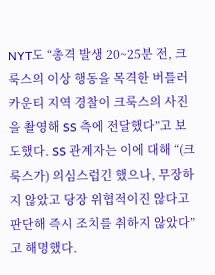NYT도 “총격 발생 20~25분 전, 크룩스의 이상 행동을 목격한 버틀러카운티 지역 경찰이 크룩스의 사진을 촬영해 SS 측에 전달했다”고 보도했다. SS 관계자는 이에 대해 “(크룩스가) 의심스럽긴 했으나, 무장하지 않았고 당장 위협적이진 않다고 판단해 즉시 조치를 취하지 않았다”고 해명했다.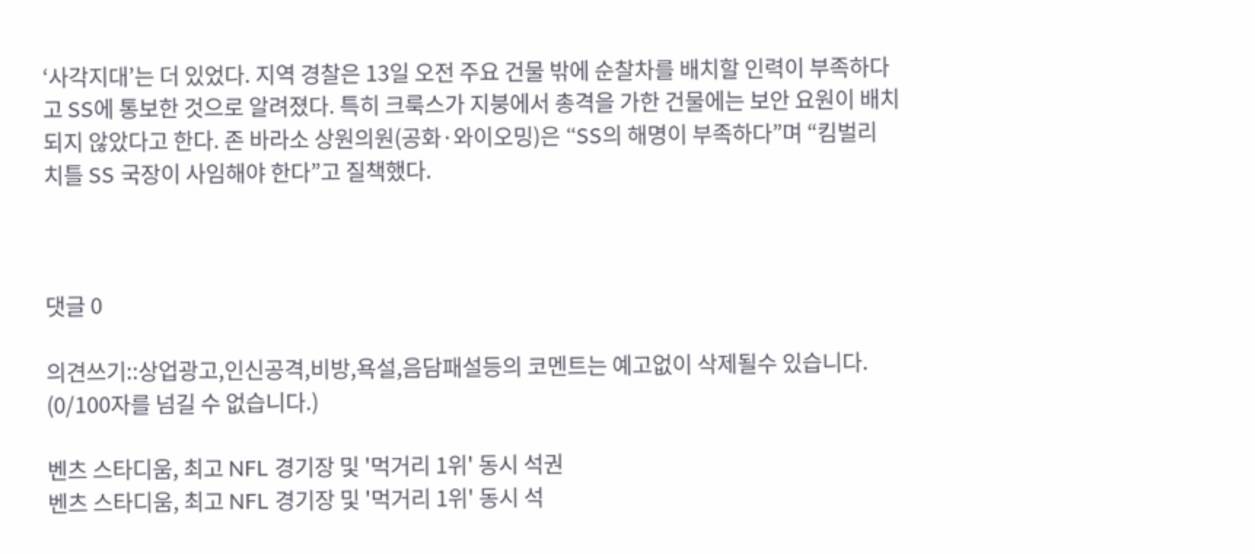‘사각지대’는 더 있었다. 지역 경찰은 13일 오전 주요 건물 밖에 순찰차를 배치할 인력이 부족하다고 SS에 통보한 것으로 알려졌다. 특히 크룩스가 지붕에서 총격을 가한 건물에는 보안 요원이 배치되지 않았다고 한다. 존 바라소 상원의원(공화·와이오밍)은 “SS의 해명이 부족하다”며 “킴벌리 치틀 SS 국장이 사임해야 한다”고 질책했다.



댓글 0

의견쓰기::상업광고,인신공격,비방,욕설,음담패설등의 코멘트는 예고없이 삭제될수 있습니다. (0/100자를 넘길 수 없습니다.)

벤츠 스타디움, 최고 NFL 경기장 및 '먹거리 1위' 동시 석권
벤츠 스타디움, 최고 NFL 경기장 및 '먹거리 1위' 동시 석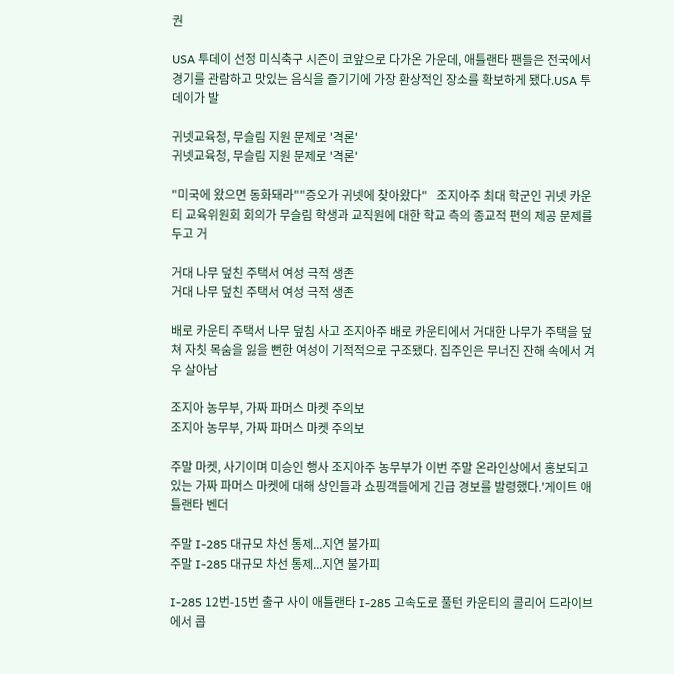권

USA 투데이 선정 미식축구 시즌이 코앞으로 다가온 가운데, 애틀랜타 팬들은 전국에서 경기를 관람하고 맛있는 음식을 즐기기에 가장 환상적인 장소를 확보하게 됐다.USA 투데이가 발

귀넷교육청, 무슬림 지원 문제로 '격론'
귀넷교육청, 무슬림 지원 문제로 '격론'

"미국에 왔으면 동화돼라""증오가 귀넷에 찾아왔다"   조지아주 최대 학군인 귀넷 카운티 교육위원회 회의가 무슬림 학생과 교직원에 대한 학교 측의 종교적 편의 제공 문제를 두고 거

거대 나무 덮친 주택서 여성 극적 생존
거대 나무 덮친 주택서 여성 극적 생존

배로 카운티 주택서 나무 덮침 사고 조지아주 배로 카운티에서 거대한 나무가 주택을 덮쳐 자칫 목숨을 잃을 뻔한 여성이 기적적으로 구조됐다. 집주인은 무너진 잔해 속에서 겨우 살아남

조지아 농무부, 가짜 파머스 마켓 주의보
조지아 농무부, 가짜 파머스 마켓 주의보

주말 마켓, 사기이며 미승인 행사 조지아주 농무부가 이번 주말 온라인상에서 홍보되고 있는 가짜 파머스 마켓에 대해 상인들과 쇼핑객들에게 긴급 경보를 발령했다.'게이트 애틀랜타 벤더

주말 I-285 대규모 차선 통제...지연 불가피
주말 I-285 대규모 차선 통제...지연 불가피

I-285 12번-15번 출구 사이 애틀랜타 I-285 고속도로 풀턴 카운티의 콜리어 드라이브에서 콥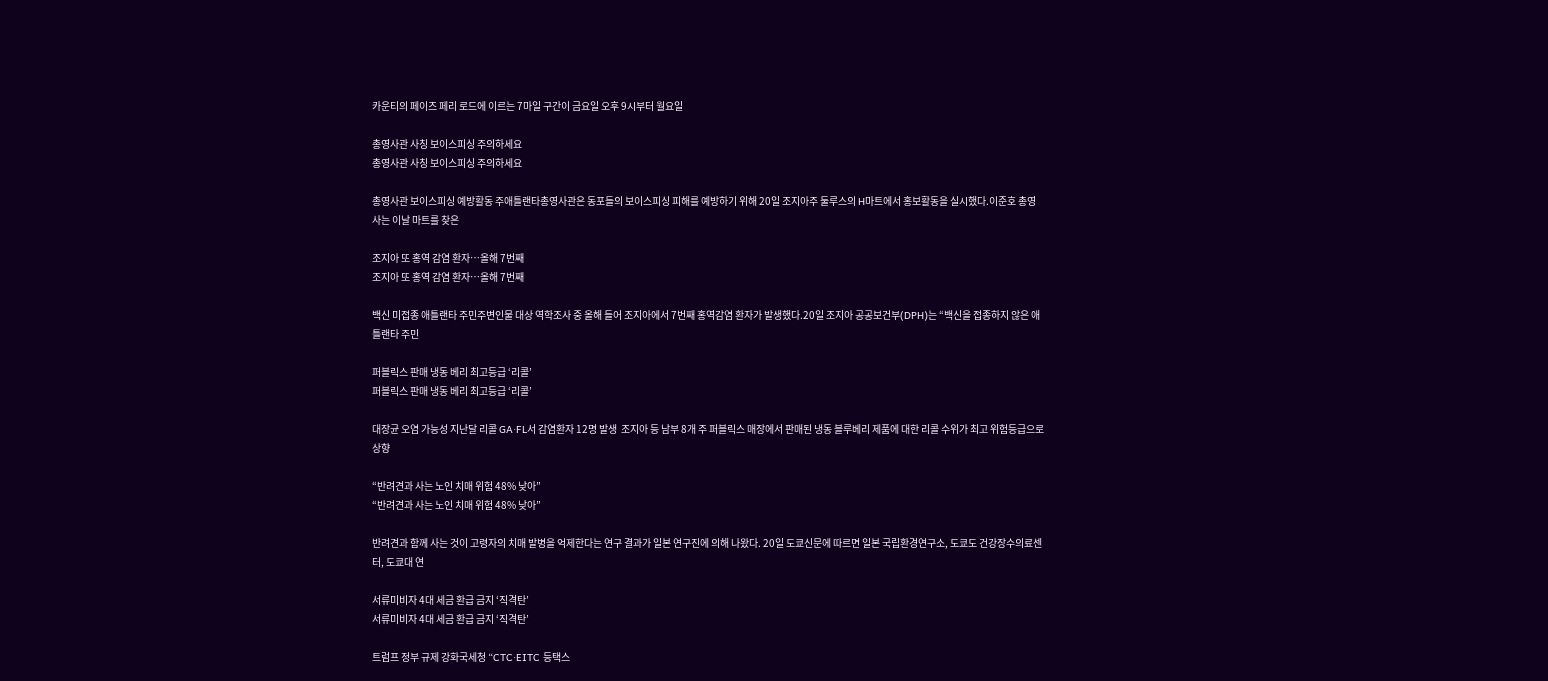카운티의 페이즈 페리 로드에 이르는 7마일 구간이 금요일 오후 9시부터 월요일

총영사관 사칭 보이스피싱 주의하세요
총영사관 사칭 보이스피싱 주의하세요

총영사관 보이스피싱 예방활동 주애틀랜타총영사관은 동포들의 보이스피싱 피해를 예방하기 위해 20일 조지아주 둘루스의 H마트에서 홍보활동을 실시했다.이준호 총영사는 이날 마트를 찾은

조지아 또 홍역 감염 환자…올해 7번째
조지아 또 홍역 감염 환자…올해 7번째

백신 미접종 애틀랜타 주민주변인물 대상 역학조사 중 올해 들어 조지아에서 7번째 홍역감염 환자가 발생했다.20일 조지아 공공보건부(DPH)는 “백신을 접종하지 않은 애틀랜타 주민

퍼블릭스 판매 냉동 베리 최고등급 ‘리콜’
퍼블릭스 판매 냉동 베리 최고등급 ‘리콜’

대장균 오염 가능성 지난달 리콜 GA∙FL서 감염환자 12명 발생  조지아 등 남부 8개 주 퍼블릭스 매장에서 판매된 냉동 블루베리 제품에 대한 리콜 수위가 최고 위험등급으로 상향

“반려견과 사는 노인 치매 위험 48% 낮아”
“반려견과 사는 노인 치매 위험 48% 낮아”

반려견과 함께 사는 것이 고령자의 치매 발병을 억제한다는 연구 결과가 일본 연구진에 의해 나왔다. 20일 도쿄신문에 따르면 일본 국립환경연구소, 도쿄도 건강장수의료센터, 도쿄대 연

서류미비자 4대 세금 환급 금지 ‘직격탄’
서류미비자 4대 세금 환급 금지 ‘직격탄’

트럼프 정부 규제 강화국세청 “CTC·EITC 등택스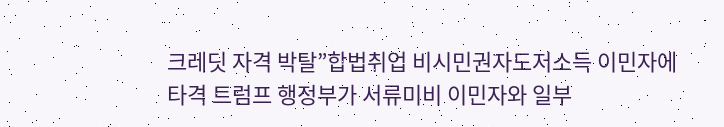크레딧 자격 박탈”합법취업 비시민권자도저소득 이민자에 타격 트럼프 행정부가 서류미비 이민자와 일부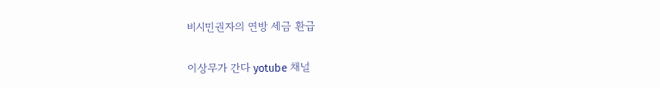비시민권자의 연방 세금 환급

이상무가 간다 yotube 채널